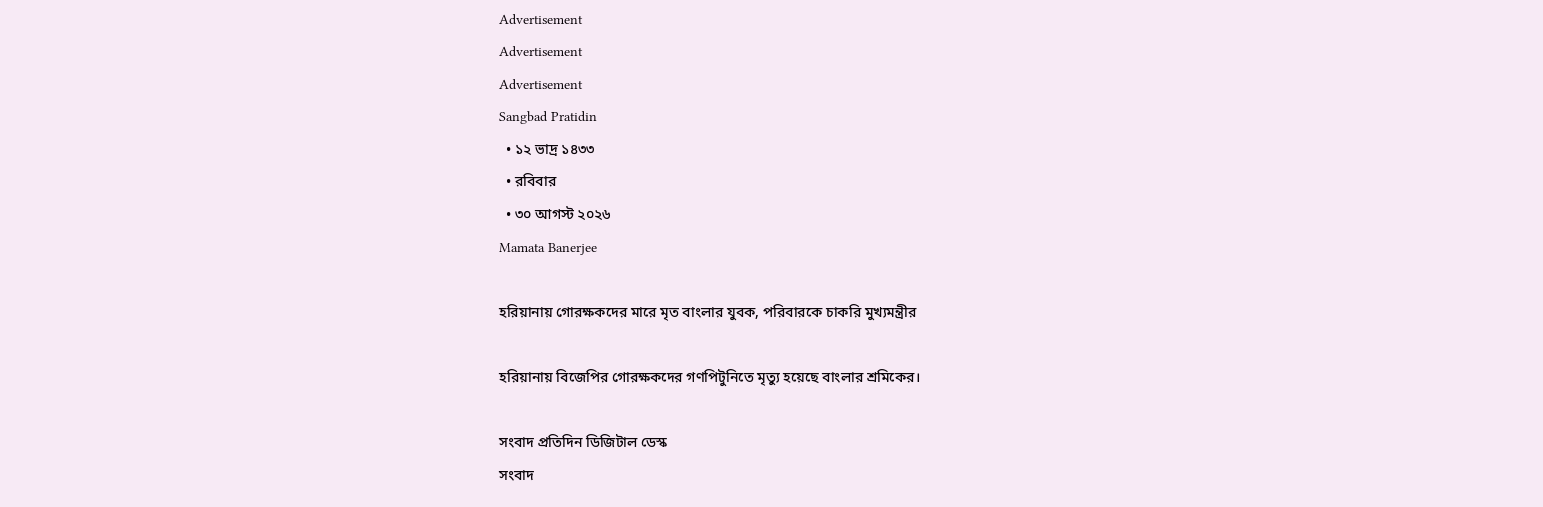Advertisement
Advertisement
Advertisement
Sangbad Pratidin
  • ১২ ভাদ্র ১৪৩৩
  • রবিবার
  • ৩০ আগস্ট ২০২৬
Mamata Banerjee

হরিয়ানায় গোরক্ষকদের মারে মৃত বাংলার যুবক, পরিবারকে চাকরি মুখ্যমন্ত্রীর

হরিয়ানায় বিজেপির গোরক্ষকদের গণপিটুনিতে মৃত্যু হয়েছে বাংলার শ্রমিকের।

সংবাদ প্রতিদিন ডিজিটাল ডেস্ক
সংবাদ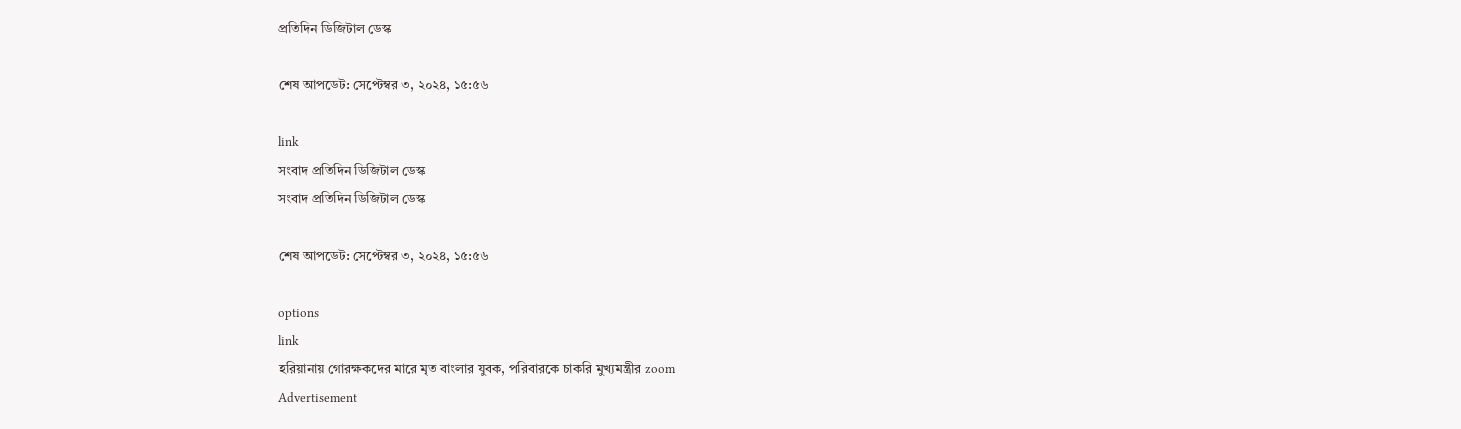প্রতিদিন ডিজিটাল ডেস্ক

শেষ আপডেট: সেপ্টেম্বর ৩, ২০২৪, ১৫:৫৬

link
সংবাদ প্রতিদিন ডিজিটাল ডেস্ক
সংবাদ প্রতিদিন ডিজিটাল ডেস্ক

শেষ আপডেট: সেপ্টেম্বর ৩, ২০২৪, ১৫:৫৬

options
link
হরিয়ানায় গোরক্ষকদের মারে মৃত বাংলার যুবক, পরিবারকে চাকরি মুখ্যমন্ত্রীর zoom
Advertisement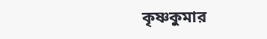কৃষ্ণকুমার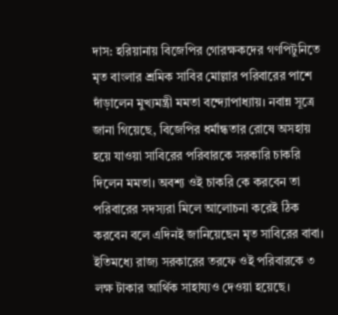দাস: হরিয়ানায় বিজেপির গোরক্ষকদের গণপিটুনিতে মৃত বাংলার শ্রমিক সাবির মোল্লার পরিবারের পাশে দাঁড়ালেন মুখ্যমন্ত্রী মমতা বন্দ্যোপাধ্যায়। নবান্ন সূত্রে জানা গিয়েছে, বিজেপির ধর্মান্ধতার রোষে অসহায় হয়ে যাওয়া সাবিরের পরিবারকে সরকারি চাকরি দিলেন মমতা। অবশ‌্য ওই চাকরি কে করবেন তা পরিবারের সদস্যরা মিলে আলোচনা করেই ঠিক করবেন বলে এদিনই জানিয়েছেন মৃত সাবিরের বাবা। ইতিমধ্যে রাজ‌্য সরকারের তরফে ওই পরিবারকে ৩ লক্ষ টাকার আর্থিক সাহায্যও দেওয়া হয়েছে।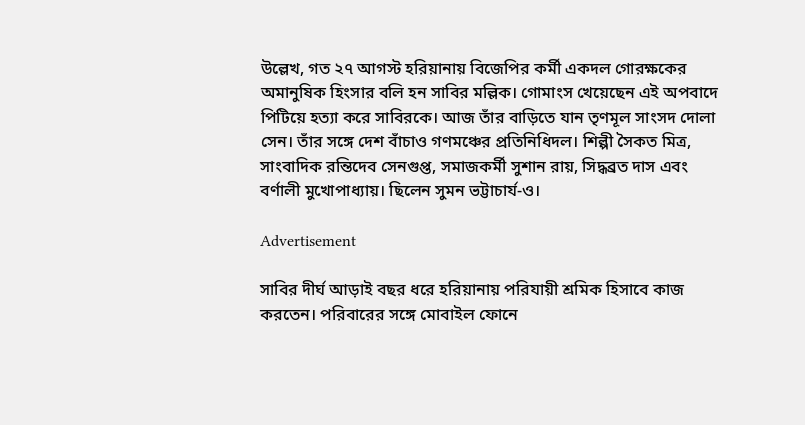উল্লেখ, গত ২৭ আগস্ট হরিয়ানায় বিজেপির কর্মী একদল গোরক্ষকের অমানুষিক হিংসার বলি হন সাবির মল্লিক। গোমাংস খেয়েছেন এই অপবাদে পিটিয়ে হত‌্যা করে সাবিরকে। আজ তাঁর বাড়িতে যান তৃণমূল সাংসদ দোলা সেন। তাঁর সঙ্গে দেশ বাঁচাও গণমঞ্চের প্রতিনিধিদল। শিল্পী সৈকত মিত্র, সাংবাদিক রন্তিদেব সেনগুপ্ত, সমাজকর্মী সুশান রায়, সিদ্ধব্রত দাস এবং বর্ণালী মুখোপাধ্যায়। ছিলেন সুমন ভট্টাচার্য-ও।

Advertisement

সাবির দীর্ঘ আড়াই বছর ধরে হরিয়ানায় পরিযায়ী শ্রমিক হিসাবে কাজ করতেন। পরিবারের সঙ্গে মোবাইল ফোনে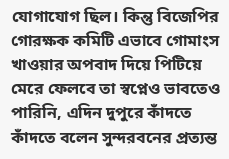যোগাযোগ ছিল। কিন্তু বিজেপির গোরক্ষক কমিটি এভাবে গোমাংস খাওয়ার অপবাদ দিয়ে পিটিয়ে মেরে ফেলবে তা স্বপ্নেও ভাবতেও পারিনি, এদিন দুপুরে কাঁদতে কাঁদতে বলেন সুন্দরবনের প্রত্যন্ত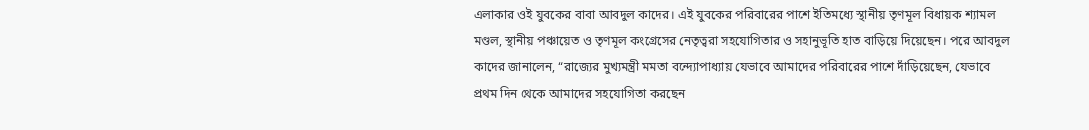এলাকার ওই যুবকের বাবা আবদুল কাদের। এই যুবকের পরিবারের পাশে ইতিমধ্যে স্থানীয় তৃণমূল বিধায়ক শ্যামল মণ্ডল, স্থানীয় পঞ্চায়েত ও তৃণমূল কংগ্রেসের নেতৃত্বরা সহযোগিতার ও সহানুভূতি হাত বাড়িয়ে দিয়েছেন। পরে আবদুল কাদের জানালেন, “রাজ্যের মুখ্যমন্ত্রী মমতা বন্দ্যোপাধ্যায় যেভাবে আমাদের পরিবারের পাশে দাঁড়িয়েছেন, যেভাবে প্রথম দিন থেকে আমাদের সহযোগিতা করছেন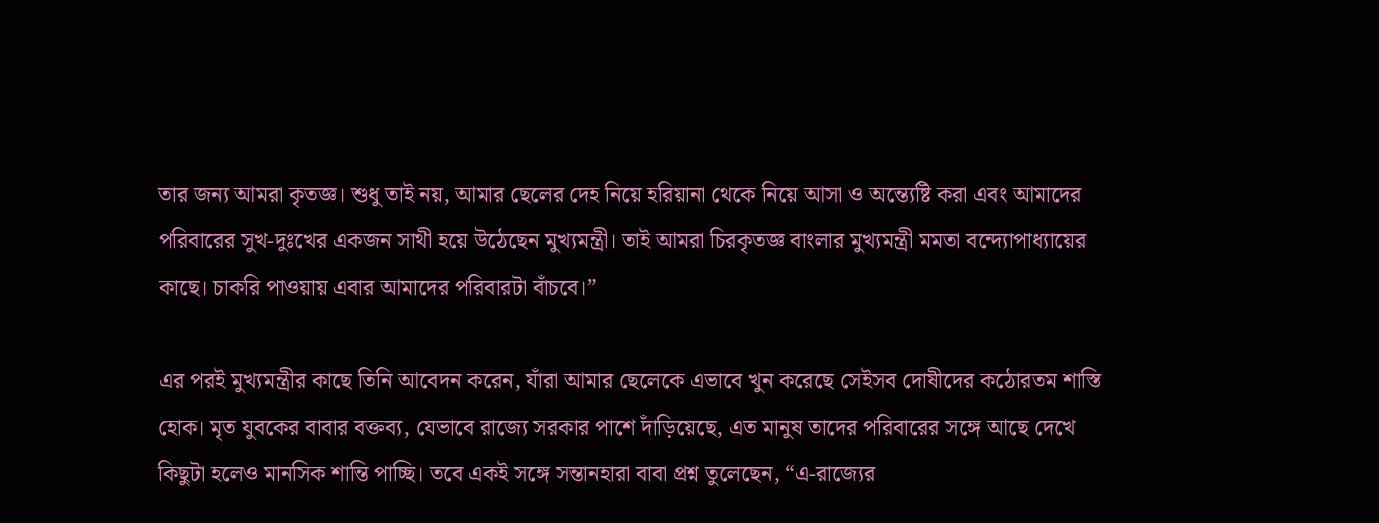তার জন‌্য আমরা কৃতজ্ঞ। শুধু তাই নয়, আমার ছেলের দেহ নিয়ে হরিয়ানা থেকে নিয়ে আসা ও অন্ত্যেষ্টি করা এবং আমাদের পরিবারের সুখ-দুঃখের একজন সাথী হয়ে উঠেছেন মুখ‌্যমন্ত্রী। তাই আমরা চিরকৃতজ্ঞ বাংলার মুখ্যমন্ত্রী মমতা বন্দ্যোপাধ্যায়ের কাছে। চাকরি পাওয়ায় এবার আমাদের পরিবারটা বাঁচবে।”

এর পরই মুখ্যমন্ত্রীর কাছে তিনি আবেদন করেন, যাঁরা আমার ছেলেকে এভাবে খুন করেছে সেইসব দোষীদের কঠোরতম শাস্তি হোক। মৃত যুবকের বাবার বক্তব্য, যেভাবে রাজ্যে সরকার পাশে দাঁড়িয়েছে, এত মানুষ তাদের পরিবারের সঙ্গে আছে দেখে কিছুটা হলেও মানসিক শান্তি পাচ্ছি। তবে একই সঙ্গে সন্তানহারা বাবা প্রশ্ন তুলেছেন, “এ-রাজ্যের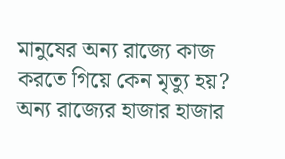মানুষের অন্য রাজ্যে কাজ করতে গিয়ে কেন মৃত্যু হয়? অন্য রাজ্যের হাজার হাজার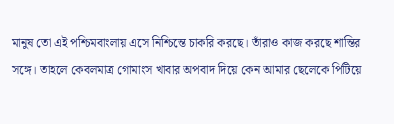মানুষ তো এই পশ্চিমবাংলায় এসে নিশ্চিন্তে চাকরি করছে। তাঁরাও কাজ করছে শান্তির সঙ্গে। তাহলে কেবলমাত্র গোমাংস খাবার অপবাদ দিয়ে কেন আমার ছেলেকে পিটিয়ে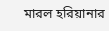মারল হরিয়ানার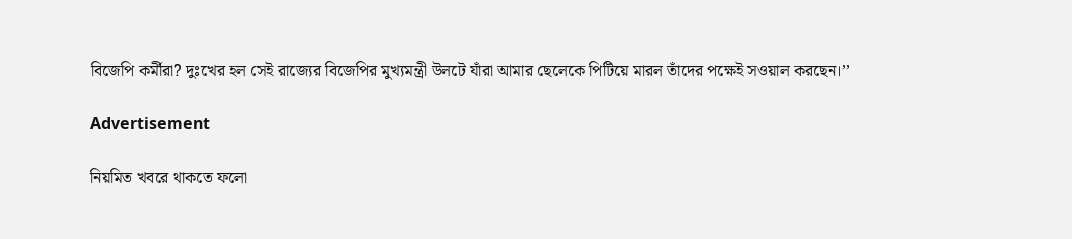বিজেপি কর্মীরা? দুঃখের হল সেই রাজ্যের বিজেপির মুখ্যমন্ত্রী উলটে যাঁরা আমার ছেলেকে পিটিয়ে মারল তাঁদের পক্ষেই সওয়াল করছেন।’’

Advertisement

নিয়মিত খবরে থাকতে ফলো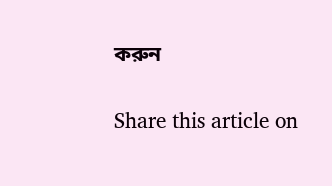করুন

Share this article on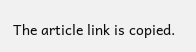The article link is copied.